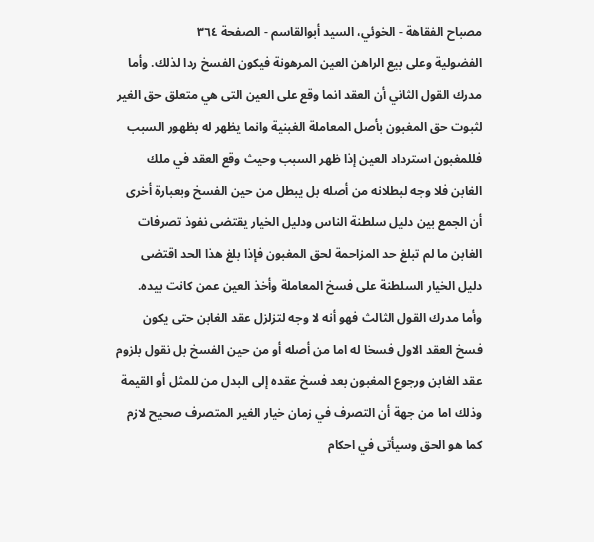مصباح الفقاهة - الخوئي، السيد أبوالقاسم - الصفحة ٣٦٤
الفضولية وعلى بيع الراهن العين المرهونة فيكون الفسخ ردا لذلك. وأما مدرك القول الثاني أن العقد انما وقع على العين التى هي متعلق حق الغير لثبوت حق المغبون بأصل المعاملة الغبنية وانما يظهر له بظهور السبب فللمغبون استرداد العين إذا ظهر السبب وحيث وقع العقد في ملك الغابن فلا وجه لبطلانه من أصله بل يبطل من حين الفسخ وبعبارة أخرى أن الجمع بين دليل سلطنة الناس ودليل الخيار يقتضى نفوذ تصرفات الغابن ما لم تبلغ حد المزاحمة لحق المغبون فإذا بلغ هذا الحد اقتضى دليل الخيار السلطنة على فسخ المعاملة وأخذ العين عمن كانت بيده. وأما مدرك القول الثالث فهو أنه لا وجه لتزلزل عقد الغابن حتى يكون فسخ العقد الاول فسخا له اما من أصله أو من حين الفسخ بل نقول بلزوم عقد الغابن ورجوع المغبون بعد فسخ عقده إلى البدل من للمثل أو القيمة وذلك اما من جهة أن التصرف في زمان خيار الغير المتصرف صحيح لازم كما هو الحق وسيأتى في احكام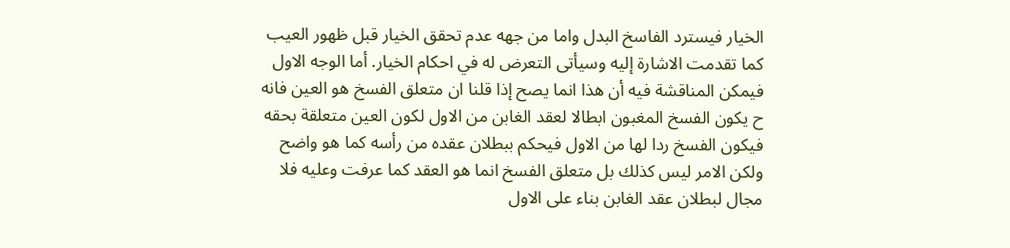الخيار فيسترد الفاسخ البدل واما من جهه عدم تحقق الخيار قبل ظهور العيب كما تقدمت الاشارة إليه وسيأتى التعرض له في احكام الخيار. أما الوجه الاول فيمكن المناقشة فيه أن هذا انما يصح إذا قلنا ان متعلق الفسخ هو العين فانه ح يكون الفسخ المغبون ابطالا لعقد الغابن من الاول لكون العين متعلقة بحقه فيكون الفسخ ردا لها من الاول فيحكم ببطلان عقده من رأسه كما هو واضح ولكن الامر ليس كذلك بل متعلق الفسخ انما هو العقد كما عرفت وعليه فلا مجال لبطلان عقد الغابن بناء على الاول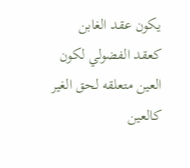يكون عقد الغابن كعقد الفضولي لكون العين متعلقه لحق الغير كالعين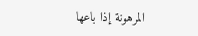المرهونة إذا باعها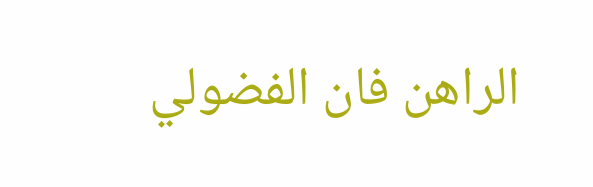الراهن فان الفضولي